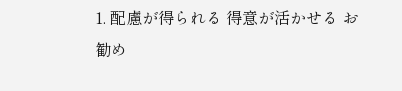1. 配慮が得られる 得意が活かせる お勧め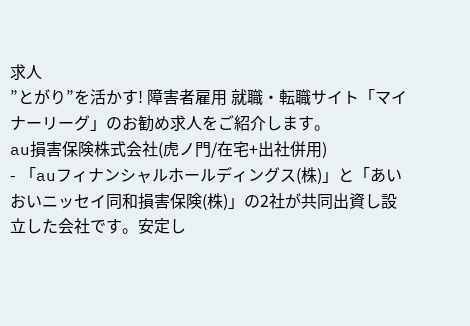求人
”とがり”を活かす! 障害者雇用 就職・転職サイト「マイナーリーグ」のお勧め求人をご紹介します。
au損害保険株式会社(虎ノ門/在宅+出社併用)
- 「auフィナンシャルホールディングス(株)」と「あいおいニッセイ同和損害保険(株)」の2社が共同出資し設立した会社です。安定し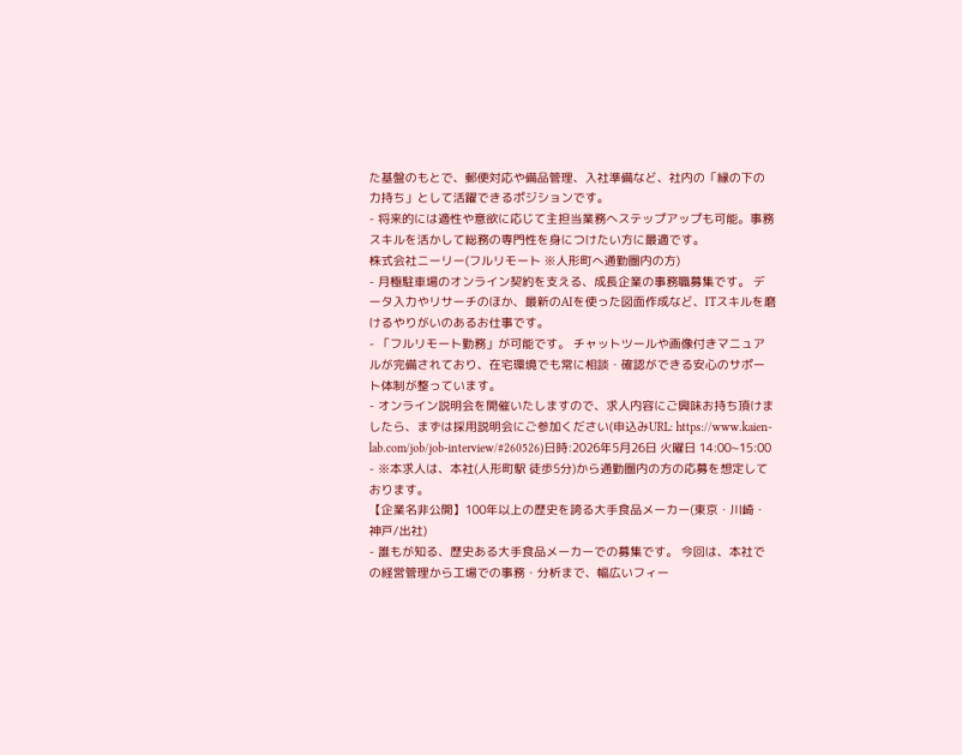た基盤のもとで、郵便対応や備品管理、入社準備など、社内の「縁の下の力持ち」として活躍できるポジションです。
- 将来的には適性や意欲に応じて主担当業務へステップアップも可能。事務スキルを活かして総務の専門性を身につけたい方に最適です。
株式会社ニーリー(フルリモート ※人形町へ通勤圏内の方)
- 月極駐車場のオンライン契約を支える、成長企業の事務職募集です。 データ入力やリサーチのほか、最新のAIを使った図面作成など、ITスキルを磨けるやりがいのあるお仕事です。
- 「フルリモート勤務」が可能です。 チャットツールや画像付きマニュアルが完備されており、在宅環境でも常に相談・確認ができる安心のサポート体制が整っています。
- オンライン説明会を開催いたしますので、求⼈内容にご興味お持ち頂けましたら、まずは採⽤説明会にご参加ください(申込みURL: https://www.kaien-lab.com/job/job-interview/#260526)日時:2026年5⽉26⽇ 火曜⽇ 14:00~15:00
- ※本求人は、本社(人形町駅 徒歩5分)から通勤圏内の方の応募を想定しております。
【企業名非公開】100年以上の歴史を誇る大手食品メーカー(東京・川崎・神戸/出社)
- 誰もが知る、歴史ある大手食品メーカーでの募集です。 今回は、本社での経営管理から工場での事務・分析まで、幅広いフィー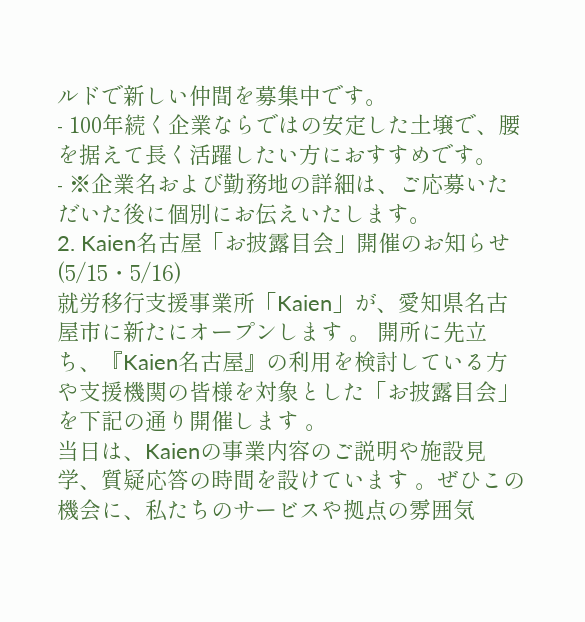ルドで新しい仲間を募集中です。
- 100年続く企業ならではの安定した土壌で、腰を据えて長く活躍したい方におすすめです。
- ※企業名および勤務地の詳細は、ご応募いただいた後に個別にお伝えいたします。
2. Kaien名古屋「お披露目会」開催のお知らせ(5/15・5/16)
就労移行支援事業所「Kaien」が、愛知県名古屋市に新たにオープンします 。 開所に先立ち、『Kaien名古屋』の利用を検討している方や支援機関の皆様を対象とした「お披露目会」を下記の通り開催します 。
当日は、Kaienの事業内容のご説明や施設見学、質疑応答の時間を設けています 。ぜひこの機会に、私たちのサービスや拠点の雰囲気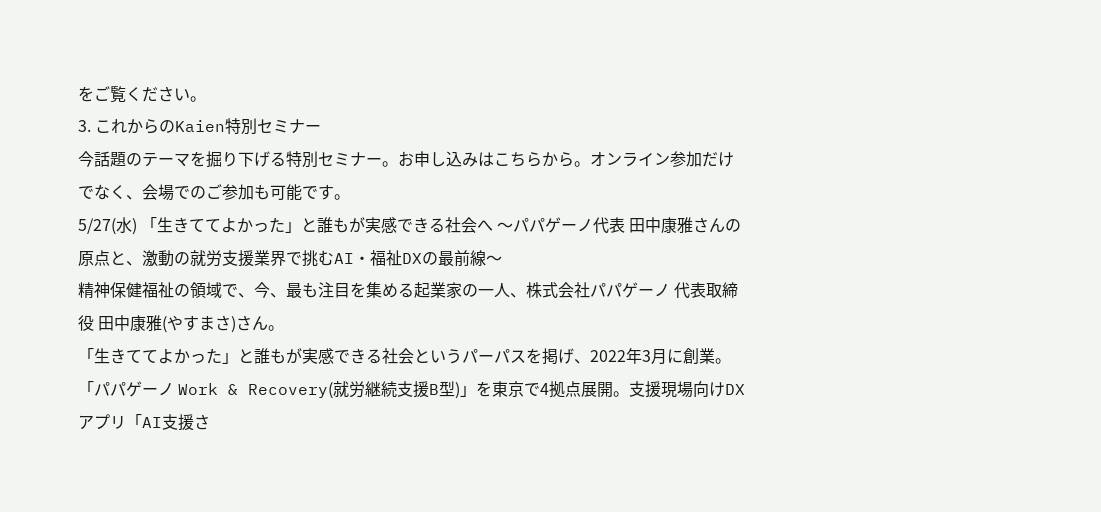をご覧ください。
3. これからのKaien特別セミナー
今話題のテーマを掘り下げる特別セミナー。お申し込みはこちらから。オンライン参加だけでなく、会場でのご参加も可能です。
5/27(水) 「生きててよかった」と誰もが実感できる社会へ 〜パパゲーノ代表 田中康雅さんの原点と、激動の就労支援業界で挑むAI・福祉DXの最前線〜
精神保健福祉の領域で、今、最も注目を集める起業家の一人、株式会社パパゲーノ 代表取締役 田中康雅(やすまさ)さん。
「生きててよかった」と誰もが実感できる社会というパーパスを掲げ、2022年3月に創業。「パパゲーノ Work & Recovery(就労継続支援B型)」を東京で4拠点展開。支援現場向けDXアプリ「AI支援さ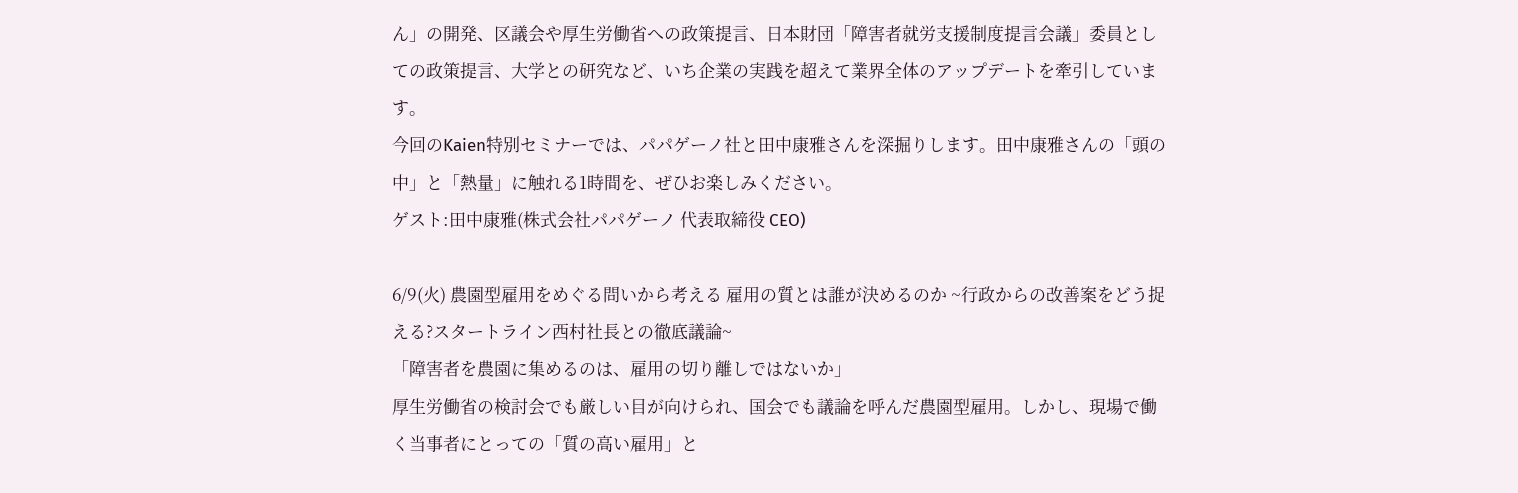ん」の開発、区議会や厚生労働省への政策提言、日本財団「障害者就労支援制度提言会議」委員としての政策提言、大学との研究など、いち企業の実践を超えて業界全体のアップデートを牽引しています。
今回のKaien特別セミナーでは、パパゲーノ社と田中康雅さんを深掘りします。田中康雅さんの「頭の中」と「熱量」に触れる1時間を、ぜひお楽しみください。
ゲスト:田中康雅(株式会社パパゲーノ 代表取締役 CEO)

6/9(火) 農園型雇用をめぐる問いから考える 雇用の質とは誰が決めるのか ~行政からの改善案をどう捉える?スタートライン西村社長との徹底議論~
「障害者を農園に集めるのは、雇用の切り離しではないか」
厚生労働省の検討会でも厳しい目が向けられ、国会でも議論を呼んだ農園型雇用。しかし、現場で働く当事者にとっての「質の高い雇用」と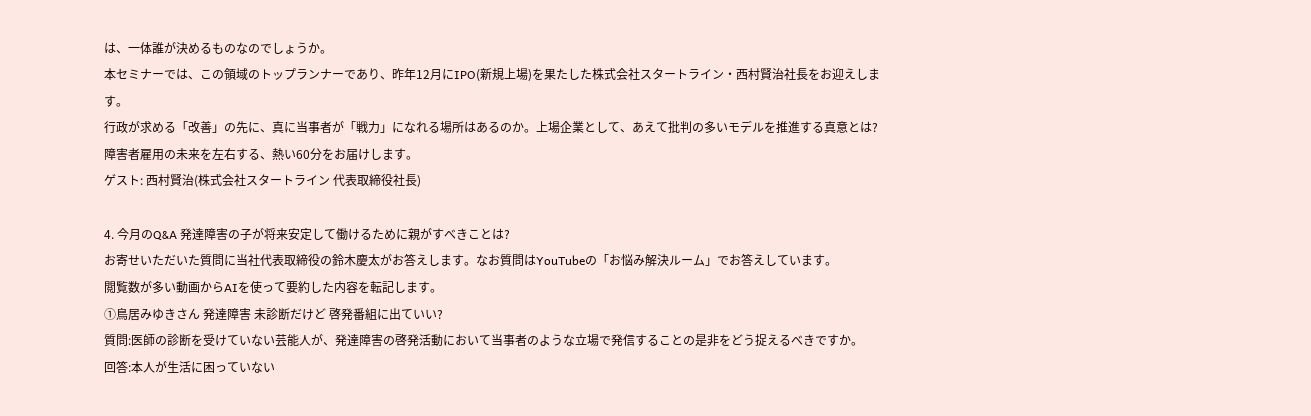は、一体誰が決めるものなのでしょうか。
本セミナーでは、この領域のトップランナーであり、昨年12月にIPO(新規上場)を果たした株式会社スタートライン・西村賢治社長をお迎えします。
行政が求める「改善」の先に、真に当事者が「戦力」になれる場所はあるのか。上場企業として、あえて批判の多いモデルを推進する真意とは?障害者雇用の未来を左右する、熱い60分をお届けします。
ゲスト: 西村賢治(株式会社スタートライン 代表取締役社長)

4. 今月のQ&A 発達障害の子が将来安定して働けるために親がすべきことは?
お寄せいただいた質問に当社代表取締役の鈴木慶太がお答えします。なお質問はYouTubeの「お悩み解決ルーム」でお答えしています。
閲覧数が多い動画からAIを使って要約した内容を転記します。
①鳥居みゆきさん 発達障害 未診断だけど 啓発番組に出ていい?
質問:医師の診断を受けていない芸能人が、発達障害の啓発活動において当事者のような立場で発信することの是非をどう捉えるべきですか。
回答:本人が生活に困っていない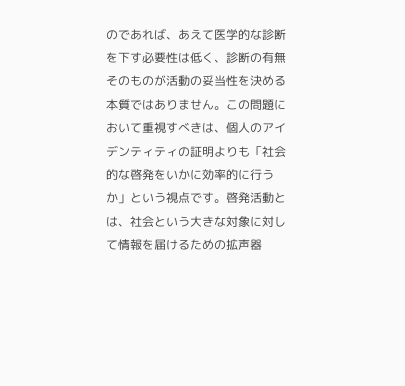のであれば、あえて医学的な診断を下す必要性は低く、診断の有無そのものが活動の妥当性を決める本質ではありません。この問題において重視すべきは、個人のアイデンティティの証明よりも「社会的な啓発をいかに効率的に行うか」という視点です。啓発活動とは、社会という大きな対象に対して情報を届けるための拡声器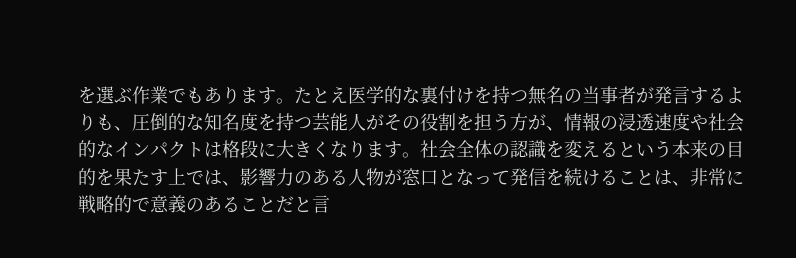を選ぶ作業でもあります。たとえ医学的な裏付けを持つ無名の当事者が発言するよりも、圧倒的な知名度を持つ芸能人がその役割を担う方が、情報の浸透速度や社会的なインパクトは格段に大きくなります。社会全体の認識を変えるという本来の目的を果たす上では、影響力のある人物が窓口となって発信を続けることは、非常に戦略的で意義のあることだと言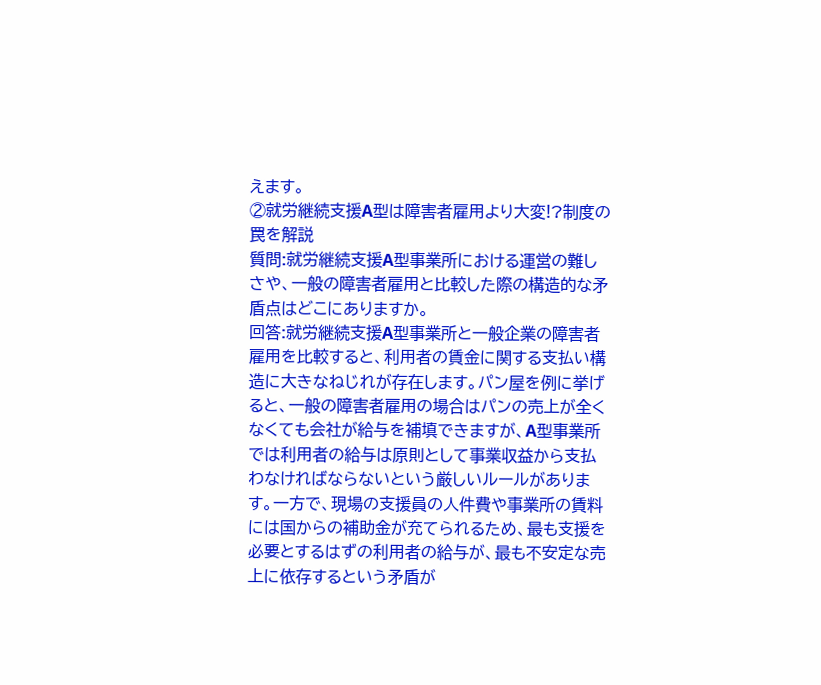えます。
②就労継続支援A型は障害者雇用より大変!?制度の罠を解説
質問:就労継続支援A型事業所における運営の難しさや、一般の障害者雇用と比較した際の構造的な矛盾点はどこにありますか。
回答:就労継続支援A型事業所と一般企業の障害者雇用を比較すると、利用者の賃金に関する支払い構造に大きなねじれが存在します。パン屋を例に挙げると、一般の障害者雇用の場合はパンの売上が全くなくても会社が給与を補填できますが、A型事業所では利用者の給与は原則として事業収益から支払わなければならないという厳しいルールがあります。一方で、現場の支援員の人件費や事業所の賃料には国からの補助金が充てられるため、最も支援を必要とするはずの利用者の給与が、最も不安定な売上に依存するという矛盾が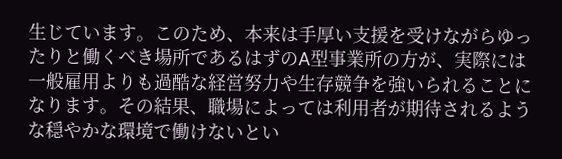生じています。このため、本来は手厚い支援を受けながらゆったりと働くべき場所であるはずのA型事業所の方が、実際には一般雇用よりも過酷な経営努力や生存競争を強いられることになります。その結果、職場によっては利用者が期待されるような穏やかな環境で働けないとい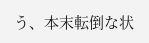う、本末転倒な状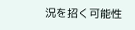況を招く可能性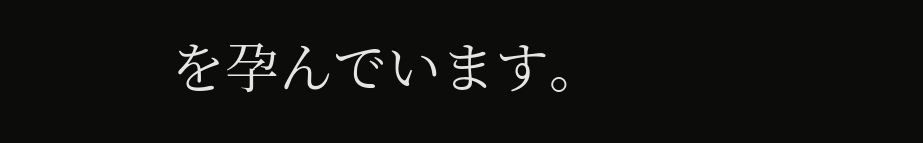を孕んでいます。